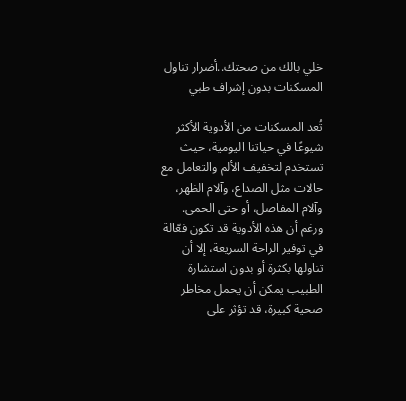خلي بالك من صحتك..أضرار تناول المسكنات بدون إشراف طبي

تُعد المسكنات من الأدوية الأكثر شيوعًا في حياتنا اليومية، حيث تستخدم لتخفيف الألم والتعامل مع حالات مثل الصداع، وآلام الظهر، وآلام المفاصل، أو حتى الحمى.
ورغم أن هذه الأدوية قد تكون فعّالة في توفير الراحة السريعة، إلا أن تناولها بكثرة أو بدون استشارة الطبيب يمكن أن يحمل مخاطر صحية كبيرة، قد تؤثر على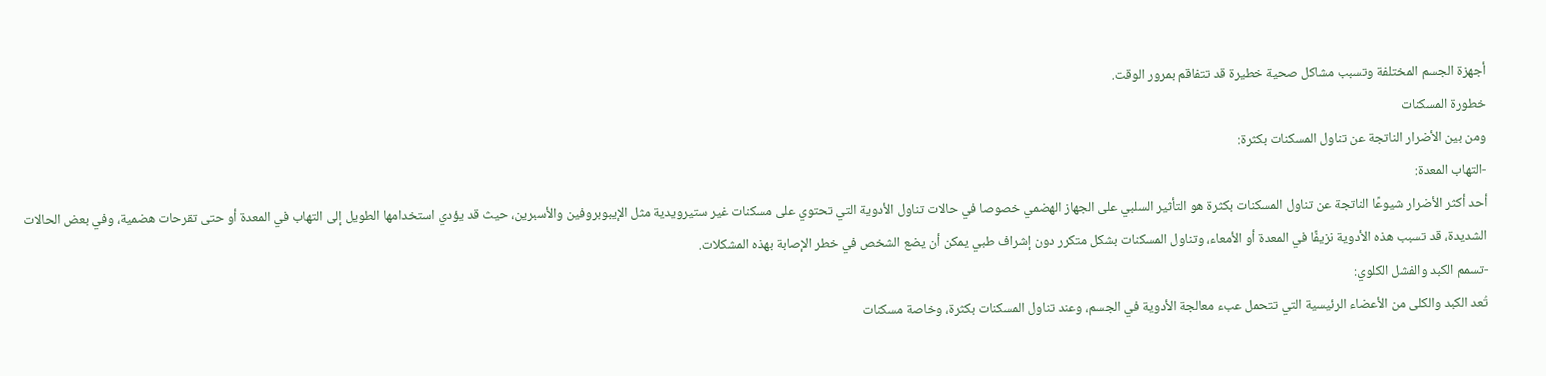أجهزة الجسم المختلفة وتسبب مشاكل صحية خطيرة قد تتفاقم بمرور الوقت.
خطورة المسكنات
ومن بين الأضرار الناتجة عن تناول المسكنات بكثرة:
-التهاب المعدة:
أحد أكثر الأضرار شيوعًا الناتجة عن تناول المسكنات بكثرة هو التأثير السلبي على الجهاز الهضمي خصوصا في حالات تناول الأدوية التي تحتوي على مسكنات غير ستيرويدية مثل الإيبوبروفين والأسبرين، حيث قد يؤدي استخدامها الطويل إلى التهاب في المعدة أو حتى تقرحات هضمية، وفي بعض الحالات الشديدة، قد تسبب هذه الأدوية نزيفًا في المعدة أو الأمعاء، وتناول المسكنات بشكل متكرر دون إشراف طبي يمكن أن يضع الشخص في خطر الإصابة بهذه المشكلات.
-تسمم الكبد والفشل الكلوي:
تُعد الكبد والكلى من الأعضاء الرئيسية التي تتحمل عبء معالجة الأدوية في الجسم، وعند تناول المسكنات بكثرة، وخاصة مسكنات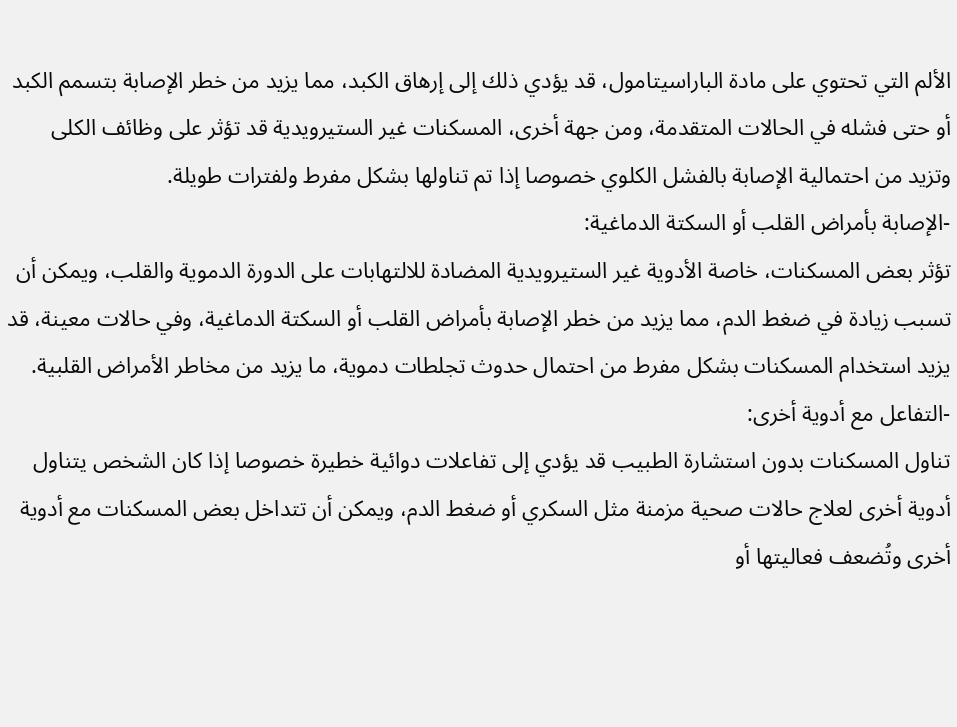الألم التي تحتوي على مادة الباراسيتامول، قد يؤدي ذلك إلى إرهاق الكبد، مما يزيد من خطر الإصابة بتسمم الكبد أو حتى فشله في الحالات المتقدمة، ومن جهة أخرى، المسكنات غير الستيرويدية قد تؤثر على وظائف الكلى وتزيد من احتمالية الإصابة بالفشل الكلوي خصوصا إذا تم تناولها بشكل مفرط ولفترات طويلة.
-الإصابة بأمراض القلب أو السكتة الدماغية:
تؤثر بعض المسكنات، خاصة الأدوية غير الستيرويدية المضادة للالتهابات على الدورة الدموية والقلب، ويمكن أن تسبب زيادة في ضغط الدم، مما يزيد من خطر الإصابة بأمراض القلب أو السكتة الدماغية، وفي حالات معينة، قد يزيد استخدام المسكنات بشكل مفرط من احتمال حدوث تجلطات دموية، ما يزيد من مخاطر الأمراض القلبية.
-التفاعل مع أدوية أخرى:
تناول المسكنات بدون استشارة الطبيب قد يؤدي إلى تفاعلات دوائية خطيرة خصوصا إذا كان الشخص يتناول أدوية أخرى لعلاج حالات صحية مزمنة مثل السكري أو ضغط الدم، ويمكن أن تتداخل بعض المسكنات مع أدوية أخرى وتُضعف فعاليتها أو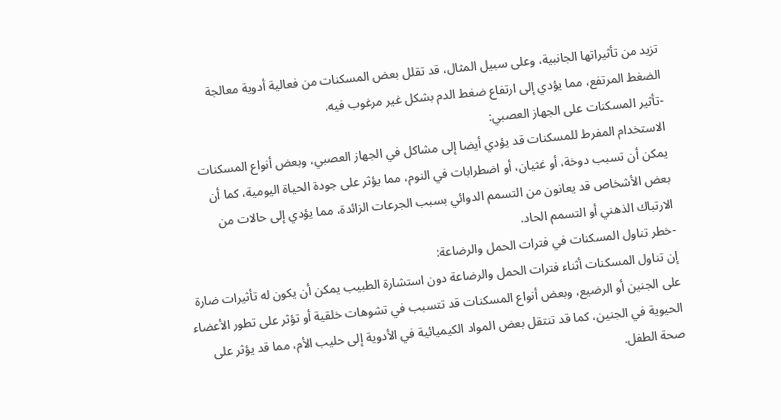تزيد من تأثيراتها الجانبية، وعلى سبيل المثال، قد تقلل بعض المسكنات من فعالية أدوية معالجة الضغط المرتفع، مما يؤدي إلى ارتفاع ضغط الدم بشكل غير مرغوب فيه.
-تأثير المسكنات على الجهاز العصبي:
الاستخدام المفرط للمسكنات قد يؤدي أيضا إلى مشاكل في الجهاز العصبي، وبعض أنواع المسكنات يمكن أن تسبب دوخة، أو غثيان، أو اضطرابات في النوم، مما يؤثر على جودة الحياة اليومية، كما أن بعض الأشخاص قد يعانون من التسمم الدوائي بسبب الجرعات الزائدة، مما يؤدي إلى حالات من الارتباك الذهني أو التسمم الحاد.
-خطر تناول المسكنات في فترات الحمل والرضاعة:
إن تناول المسكنات أثناء فترات الحمل والرضاعة دون استشارة الطبيب يمكن أن يكون له تأثيرات ضارة على الجنين أو الرضيع، وبعض أنواع المسكنات قد تتسبب في تشوهات خلقية أو تؤثر على تطور الأعضاء الحيوية في الجنين، كما قد تنتقل بعض المواد الكيميائية في الأدوية إلى حليب الأم، مما قد يؤثر على صحة الطفل.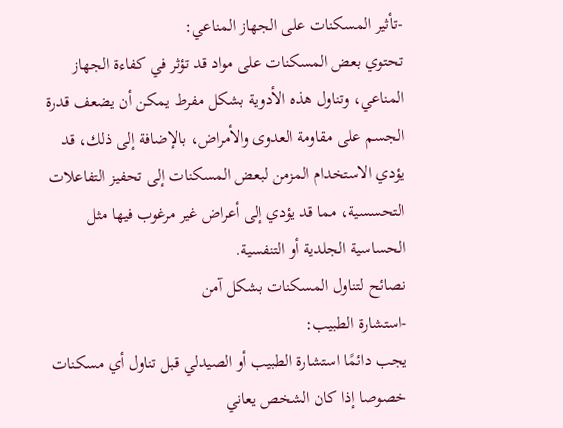-تأثير المسكنات على الجهاز المناعي:
تحتوي بعض المسكنات على مواد قد تؤثر في كفاءة الجهاز المناعي، وتناول هذه الأدوية بشكل مفرط يمكن أن يضعف قدرة الجسم على مقاومة العدوى والأمراض، بالإضافة إلى ذلك، قد يؤدي الاستخدام المزمن لبعض المسكنات إلى تحفيز التفاعلات التحسسية، مما قد يؤدي إلى أعراض غير مرغوب فيها مثل الحساسية الجلدية أو التنفسية.
نصائح لتناول المسكنات بشكل آمن
-استشارة الطبيب:
يجب دائمًا استشارة الطبيب أو الصيدلي قبل تناول أي مسكنات خصوصا إذا كان الشخص يعاني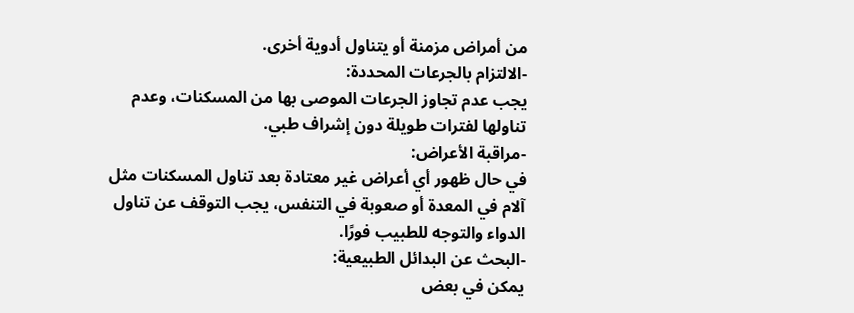من أمراض مزمنة أو يتناول أدوية أخرى.
-الالتزام بالجرعات المحددة:
يجب عدم تجاوز الجرعات الموصى بها من المسكنات، وعدم تناولها لفترات طويلة دون إشراف طبي.
-مراقبة الأعراض:
في حال ظهور أي أعراض غير معتادة بعد تناول المسكنات مثل آلام في المعدة أو صعوبة في التنفس، يجب التوقف عن تناول الدواء والتوجه للطبيب فورًا.
-البحث عن البدائل الطبيعية:
يمكن في بعض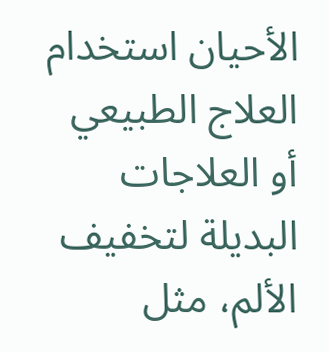الأحيان استخدام العلاج الطبيعي أو العلاجات البديلة لتخفيف الألم، مثل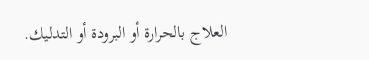العلاج بالحرارة أو البرودة أو التدليك.